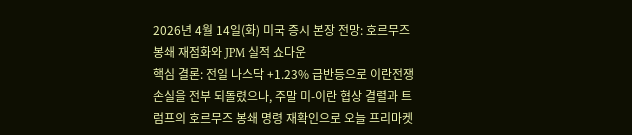2026년 4월 14일(화) 미국 증시 본장 전망: 호르무즈 봉쇄 재점화와 JPM 실적 쇼다운
핵심 결론: 전일 나스닥 +1.23% 급반등으로 이란전쟁 손실을 전부 되돌렸으나, 주말 미-이란 협상 결렬과 트럼프의 호르무즈 봉쇄 명령 재확인으로 오늘 프리마켓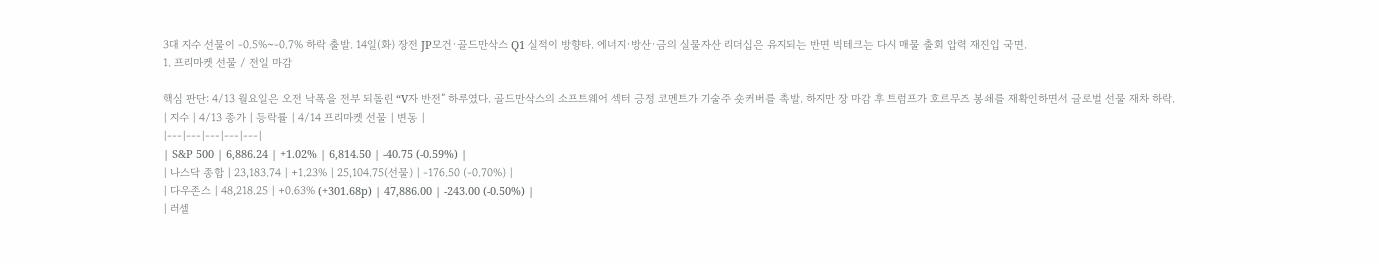3대 지수 선물이 -0.5%~-0.7% 하락 출발. 14일(화) 장전 JP모건·골드만삭스 Q1 실적이 방향타. 에너지·방산·금의 실물자산 리더십은 유지되는 반면 빅테크는 다시 매물 출회 압력 재진입 국면.
1. 프리마켓 선물 / 전일 마감

핵심 판단: 4/13 월요일은 오전 낙폭을 전부 되돌린 “V자 반전” 하루였다. 골드만삭스의 소프트웨어 섹터 긍정 코멘트가 기술주 숏커버를 촉발. 하지만 장 마감 후 트럼프가 호르무즈 봉쇄를 재확인하면서 글로벌 선물 재차 하락.
| 지수 | 4/13 종가 | 등락률 | 4/14 프리마켓 선물 | 변동 |
|---|---|---|---|---|
| S&P 500 | 6,886.24 | +1.02% | 6,814.50 | -40.75 (-0.59%) |
| 나스닥 종합 | 23,183.74 | +1.23% | 25,104.75(선물) | -176.50 (-0.70%) |
| 다우존스 | 48,218.25 | +0.63% (+301.68p) | 47,886.00 | -243.00 (-0.50%) |
| 러셀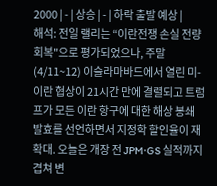2000 | - | 상승 | - | 하락 출발 예상 |
해석: 전일 랠리는 “이란전쟁 손실 전량 회복"으로 평가되었으나, 주말(4/11~12) 이슬라마바드에서 열린 미-이란 협상이 21시간 만에 결렬되고 트럼프가 모든 이란 항구에 대한 해상 봉쇄 발효를 선언하면서 지정학 할인율이 재확대. 오늘은 개장 전 JPM·GS 실적까지 겹쳐 변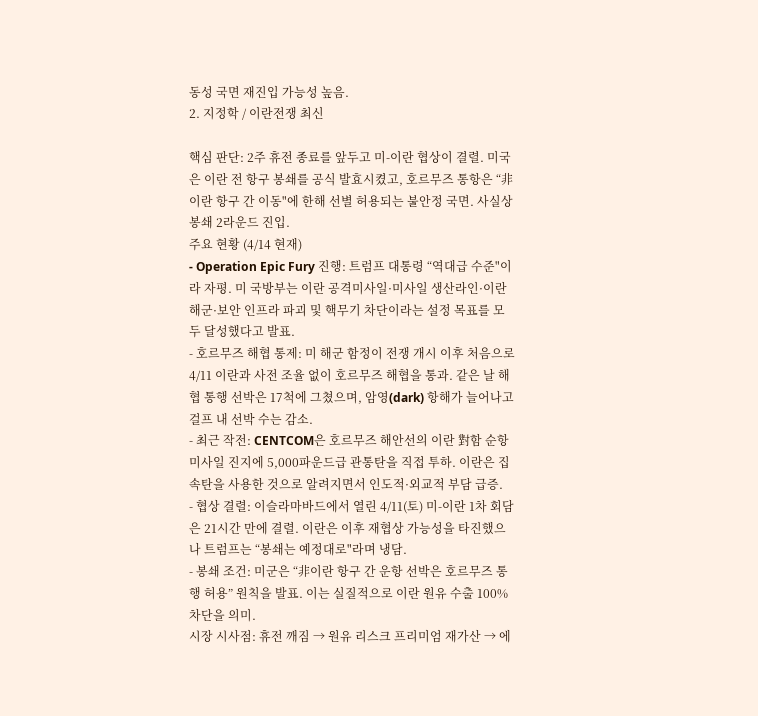동성 국면 재진입 가능성 높음.
2. 지정학 / 이란전쟁 최신

핵심 판단: 2주 휴전 종료를 앞두고 미-이란 협상이 결렬. 미국은 이란 전 항구 봉쇄를 공식 발효시켰고, 호르무즈 통항은 “非이란 항구 간 이동"에 한해 선별 허용되는 불안정 국면. 사실상 봉쇄 2라운드 진입.
주요 현황 (4/14 현재)
- Operation Epic Fury 진행: 트럼프 대통령 “역대급 수준"이라 자평. 미 국방부는 이란 공격미사일·미사일 생산라인·이란 해군·보안 인프라 파괴 및 핵무기 차단이라는 설정 목표를 모두 달성했다고 발표.
- 호르무즈 해협 통제: 미 해군 함정이 전쟁 개시 이후 처음으로 4/11 이란과 사전 조율 없이 호르무즈 해협을 통과. 같은 날 해협 통행 선박은 17척에 그쳤으며, 암영(dark) 항해가 늘어나고 걸프 내 선박 수는 감소.
- 최근 작전: CENTCOM은 호르무즈 해안선의 이란 對함 순항미사일 진지에 5,000파운드급 관통탄을 직접 투하. 이란은 집속탄을 사용한 것으로 알려지면서 인도적·외교적 부담 급증.
- 협상 결렬: 이슬라마바드에서 열린 4/11(토) 미-이란 1차 회담은 21시간 만에 결렬. 이란은 이후 재협상 가능성을 타진했으나 트럼프는 “봉쇄는 예정대로"라며 냉담.
- 봉쇄 조건: 미군은 “非이란 항구 간 운항 선박은 호르무즈 통행 허용” 원칙을 발표. 이는 실질적으로 이란 원유 수출 100% 차단을 의미.
시장 시사점: 휴전 깨짐 → 원유 리스크 프리미엄 재가산 → 에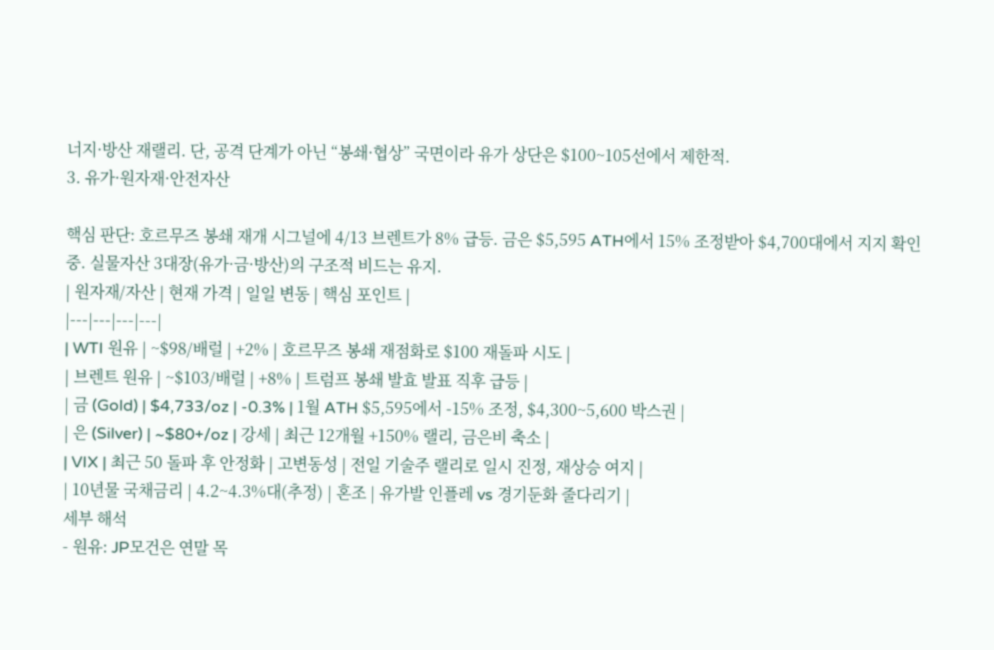너지·방산 재랠리. 단, 공격 단계가 아닌 “봉쇄·협상” 국면이라 유가 상단은 $100~105선에서 제한적.
3. 유가·원자재·안전자산

핵심 판단: 호르무즈 봉쇄 재개 시그널에 4/13 브렌트가 8% 급등. 금은 $5,595 ATH에서 15% 조정받아 $4,700대에서 지지 확인 중. 실물자산 3대장(유가·금·방산)의 구조적 비드는 유지.
| 원자재/자산 | 현재 가격 | 일일 변동 | 핵심 포인트 |
|---|---|---|---|
| WTI 원유 | ~$98/배럴 | +2% | 호르무즈 봉쇄 재점화로 $100 재돌파 시도 |
| 브렌트 원유 | ~$103/배럴 | +8% | 트럼프 봉쇄 발효 발표 직후 급등 |
| 금 (Gold) | $4,733/oz | -0.3% | 1월 ATH $5,595에서 -15% 조정, $4,300~5,600 박스권 |
| 은 (Silver) | ~$80+/oz | 강세 | 최근 12개월 +150% 랠리, 금은비 축소 |
| VIX | 최근 50 돌파 후 안정화 | 고변동성 | 전일 기술주 랠리로 일시 진정, 재상승 여지 |
| 10년물 국채금리 | 4.2~4.3%대(추정) | 혼조 | 유가발 인플레 vs 경기둔화 줄다리기 |
세부 해석
- 원유: JP모건은 연말 목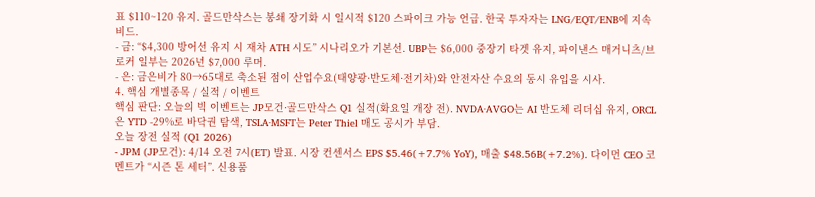표 $110~120 유지. 골드만삭스는 봉쇄 장기화 시 일시적 $120 스파이크 가능 언급. 한국 투자자는 LNG/EQT/ENB에 지속 비드.
- 금: “$4,300 방어선 유지 시 재차 ATH 시도” 시나리오가 기본선. UBP는 $6,000 중장기 타겟 유지, 파이낸스 매거니츠/브로커 일부는 2026년 $7,000 루머.
- 은: 금은비가 80→65대로 축소된 점이 산업수요(태양광·반도체·전기차)와 안전자산 수요의 동시 유입을 시사.
4. 핵심 개별종목 / 실적 / 이벤트
핵심 판단: 오늘의 빅 이벤트는 JP모건·골드만삭스 Q1 실적(화요일 개장 전). NVDA·AVGO는 AI 반도체 리더십 유지, ORCL은 YTD -29%로 바닥권 탐색, TSLA·MSFT는 Peter Thiel 매도 공시가 부담.
오늘 장전 실적 (Q1 2026)
- JPM (JP모건): 4/14 오전 7시(ET) 발표. 시장 컨센서스 EPS $5.46(+7.7% YoY), 매출 $48.56B(+7.2%). 다이먼 CEO 코멘트가 “시즌 톤 세터”. 신용품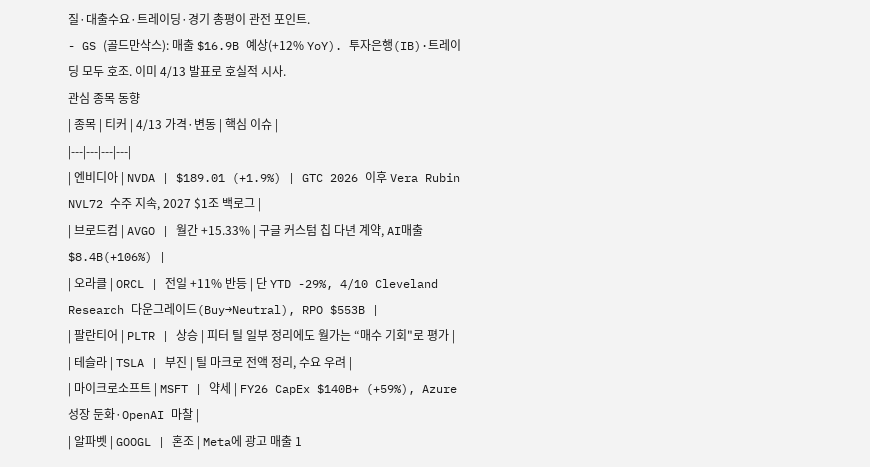질·대출수요·트레이딩·경기 총평이 관전 포인트.
- GS (골드만삭스): 매출 $16.9B 예상(+12% YoY). 투자은행(IB)·트레이딩 모두 호조. 이미 4/13 발표로 호실적 시사.
관심 종목 동향
| 종목 | 티커 | 4/13 가격·변동 | 핵심 이슈 |
|---|---|---|---|
| 엔비디아 | NVDA | $189.01 (+1.9%) | GTC 2026 이후 Vera Rubin NVL72 수주 지속, 2027 $1조 백로그 |
| 브로드컴 | AVGO | 월간 +15.33% | 구글 커스텀 칩 다년 계약, AI매출 $8.4B(+106%) |
| 오라클 | ORCL | 전일 +11% 반등 | 단 YTD -29%, 4/10 Cleveland Research 다운그레이드(Buy→Neutral), RPO $553B |
| 팔란티어 | PLTR | 상승 | 피터 틸 일부 정리에도 월가는 “매수 기회"로 평가 |
| 테슬라 | TSLA | 부진 | 틸 마크로 전액 정리, 수요 우려 |
| 마이크로소프트 | MSFT | 약세 | FY26 CapEx $140B+ (+59%), Azure 성장 둔화·OpenAI 마찰 |
| 알파벳 | GOOGL | 혼조 | Meta에 광고 매출 1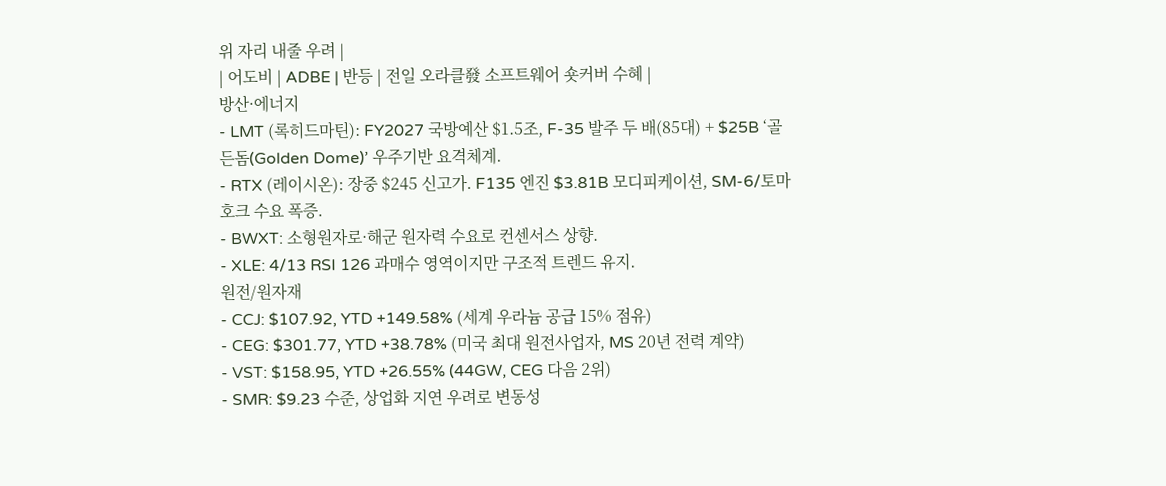위 자리 내줄 우려 |
| 어도비 | ADBE | 반등 | 전일 오라클發 소프트웨어 숏커버 수혜 |
방산·에너지
- LMT (록히드마틴): FY2027 국방예산 $1.5조, F-35 발주 두 배(85대) + $25B ‘골든돔(Golden Dome)’ 우주기반 요격체계.
- RTX (레이시온): 장중 $245 신고가. F135 엔진 $3.81B 모디피케이션, SM-6/토마호크 수요 폭증.
- BWXT: 소형원자로·해군 원자력 수요로 컨센서스 상향.
- XLE: 4/13 RSI 126 과매수 영역이지만 구조적 트렌드 유지.
원전/원자재
- CCJ: $107.92, YTD +149.58% (세계 우라늄 공급 15% 점유)
- CEG: $301.77, YTD +38.78% (미국 최대 원전사업자, MS 20년 전력 계약)
- VST: $158.95, YTD +26.55% (44GW, CEG 다음 2위)
- SMR: $9.23 수준, 상업화 지연 우려로 변동성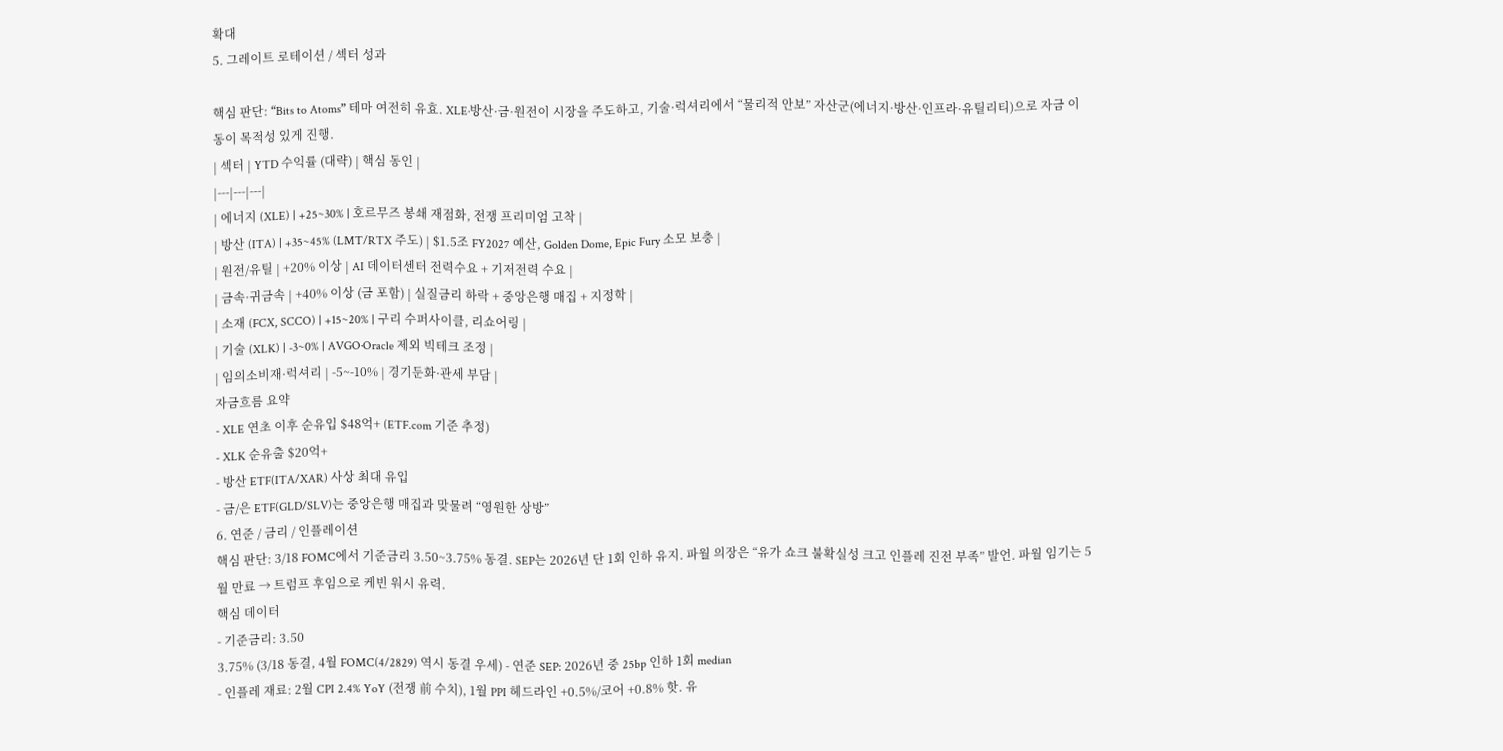확대
5. 그레이트 로테이션 / 섹터 성과

핵심 판단: “Bits to Atoms” 테마 여전히 유효. XLE·방산·금·원전이 시장을 주도하고, 기술·럭셔리에서 “물리적 안보” 자산군(에너지·방산·인프라·유틸리티)으로 자금 이동이 목적성 있게 진행.
| 섹터 | YTD 수익률 (대략) | 핵심 동인 |
|---|---|---|
| 에너지 (XLE) | +25~30% | 호르무즈 봉쇄 재점화, 전쟁 프리미엄 고착 |
| 방산 (ITA) | +35~45% (LMT/RTX 주도) | $1.5조 FY2027 예산, Golden Dome, Epic Fury 소모 보충 |
| 원전/유틸 | +20% 이상 | AI 데이터센터 전력수요 + 기저전력 수요 |
| 금속·귀금속 | +40% 이상 (금 포함) | 실질금리 하락 + 중앙은행 매집 + 지정학 |
| 소재 (FCX, SCCO) | +15~20% | 구리 수퍼사이클, 리쇼어링 |
| 기술 (XLK) | -3~0% | AVGO·Oracle 제외 빅테크 조정 |
| 임의소비재·럭셔리 | -5~-10% | 경기둔화·관세 부담 |
자금흐름 요약
- XLE 연초 이후 순유입 $48억+ (ETF.com 기준 추정)
- XLK 순유출 $20억+
- 방산 ETF(ITA/XAR) 사상 최대 유입
- 금/은 ETF(GLD/SLV)는 중앙은행 매집과 맞물려 “영원한 상방”
6. 연준 / 금리 / 인플레이션
핵심 판단: 3/18 FOMC에서 기준금리 3.50~3.75% 동결. SEP는 2026년 단 1회 인하 유지. 파월 의장은 “유가 쇼크 불확실성 크고 인플레 진전 부족” 발언. 파월 임기는 5월 만료 → 트럼프 후임으로 케빈 워시 유력.
핵심 데이터
- 기준금리: 3.50
3.75% (3/18 동결, 4월 FOMC(4/2829) 역시 동결 우세) - 연준 SEP: 2026년 중 25bp 인하 1회 median
- 인플레 재료: 2월 CPI 2.4% YoY (전쟁 前 수치), 1월 PPI 헤드라인 +0.5%/코어 +0.8% 핫. 유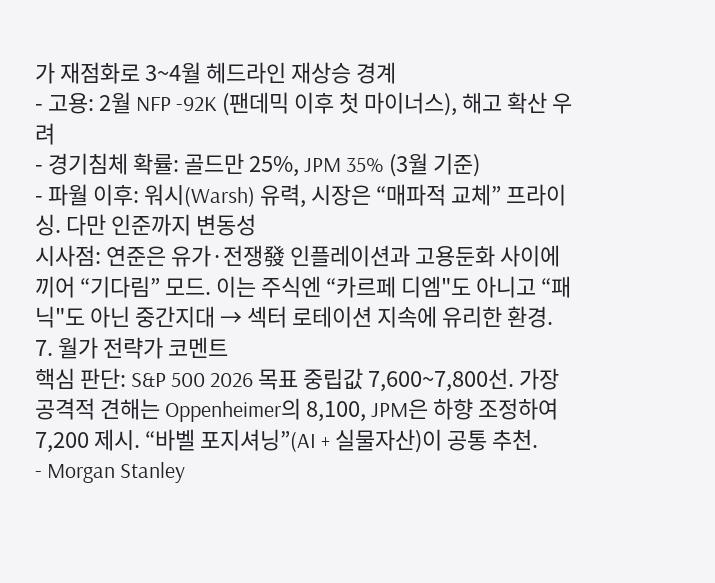가 재점화로 3~4월 헤드라인 재상승 경계
- 고용: 2월 NFP -92K (팬데믹 이후 첫 마이너스), 해고 확산 우려
- 경기침체 확률: 골드만 25%, JPM 35% (3월 기준)
- 파월 이후: 워시(Warsh) 유력, 시장은 “매파적 교체” 프라이싱. 다만 인준까지 변동성
시사점: 연준은 유가·전쟁發 인플레이션과 고용둔화 사이에 끼어 “기다림” 모드. 이는 주식엔 “카르페 디엠"도 아니고 “패닉"도 아닌 중간지대 → 섹터 로테이션 지속에 유리한 환경.
7. 월가 전략가 코멘트
핵심 판단: S&P 500 2026 목표 중립값 7,600~7,800선. 가장 공격적 견해는 Oppenheimer의 8,100, JPM은 하향 조정하여 7,200 제시. “바벨 포지셔닝”(AI + 실물자산)이 공통 추천.
- Morgan Stanley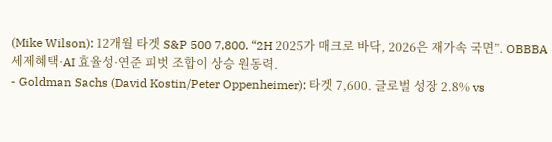(Mike Wilson): 12개월 타겟 S&P 500 7,800. “2H 2025가 매크로 바닥, 2026은 재가속 국면”. OBBBA 세제혜택·AI 효율성·연준 피벗 조합이 상승 원동력.
- Goldman Sachs (David Kostin/Peter Oppenheimer): 타겟 7,600. 글로벌 성장 2.8% vs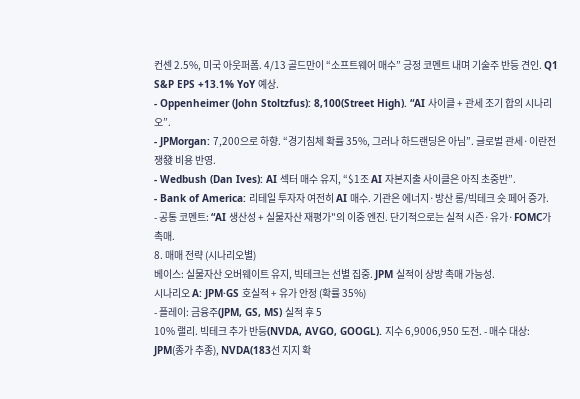컨센 2.5%, 미국 아웃퍼폼. 4/13 골드만이 “소프트웨어 매수” 긍정 코멘트 내며 기술주 반등 견인. Q1 S&P EPS +13.1% YoY 예상.
- Oppenheimer (John Stoltzfus): 8,100(Street High). “AI 사이클 + 관세 조기 합의 시나리오”.
- JPMorgan: 7,200으로 하향. “경기침체 확률 35%, 그러나 하드랜딩은 아님”. 글로벌 관세·이란전쟁發 비용 반영.
- Wedbush (Dan Ives): AI 섹터 매수 유지, “$1조 AI 자본지출 사이클은 아직 초중반”.
- Bank of America: 리테일 투자자 여전히 AI 매수. 기관은 에너지·방산 롱/빅테크 숏 페어 증가.
- 공통 코멘트: “AI 생산성 + 실물자산 재평가"의 이중 엔진. 단기적으로는 실적 시즌·유가·FOMC가 촉매.
8. 매매 전략 (시나리오별)
베이스: 실물자산 오버웨이트 유지, 빅테크는 선별 집중. JPM 실적이 상방 촉매 가능성.
시나리오 A: JPM·GS 호실적 + 유가 안정 (확률 35%)
- 플레이: 금융주(JPM, GS, MS) 실적 후 5
10% 랠리. 빅테크 추가 반등(NVDA, AVGO, GOOGL). 지수 6,9006,950 도전. - 매수 대상: JPM(종가 추종), NVDA(183선 지지 확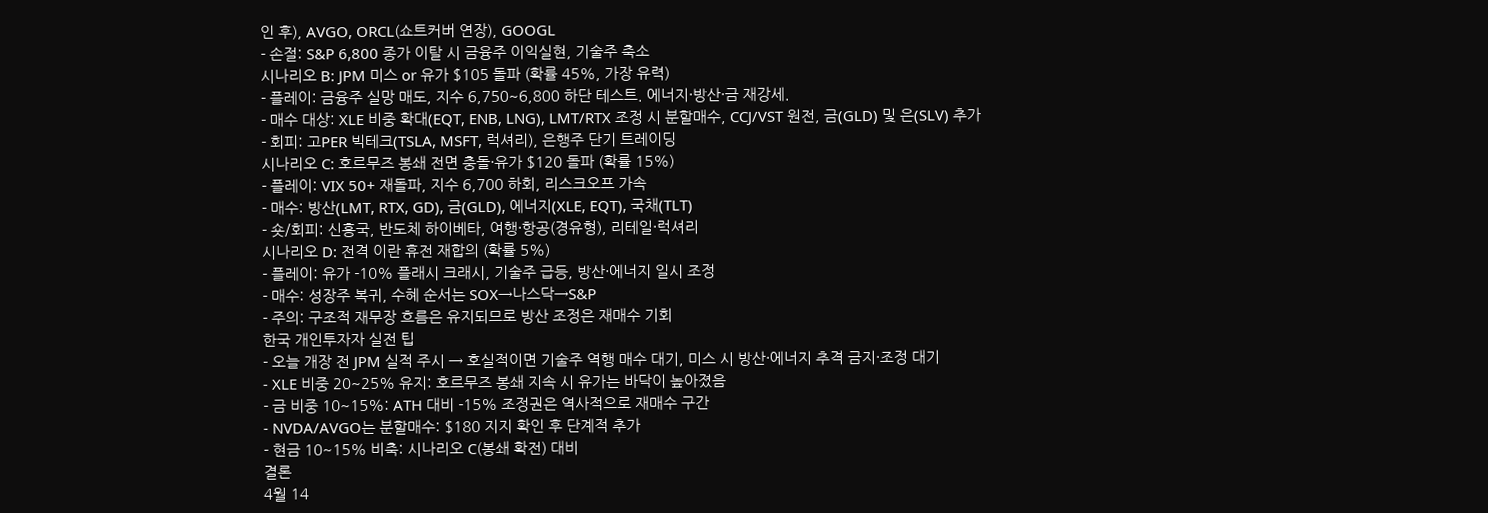인 후), AVGO, ORCL(쇼트커버 연장), GOOGL
- 손절: S&P 6,800 종가 이탈 시 금융주 이익실현, 기술주 축소
시나리오 B: JPM 미스 or 유가 $105 돌파 (확률 45%, 가장 유력)
- 플레이: 금융주 실망 매도, 지수 6,750~6,800 하단 테스트. 에너지·방산·금 재강세.
- 매수 대상: XLE 비중 확대(EQT, ENB, LNG), LMT/RTX 조정 시 분할매수, CCJ/VST 원전, 금(GLD) 및 은(SLV) 추가
- 회피: 고PER 빅테크(TSLA, MSFT, 럭셔리), 은행주 단기 트레이딩
시나리오 C: 호르무즈 봉쇄 전면 충돌·유가 $120 돌파 (확률 15%)
- 플레이: VIX 50+ 재돌파, 지수 6,700 하회, 리스크오프 가속
- 매수: 방산(LMT, RTX, GD), 금(GLD), 에너지(XLE, EQT), 국채(TLT)
- 숏/회피: 신흥국, 반도체 하이베타, 여행·항공(경유형), 리테일·럭셔리
시나리오 D: 전격 이란 휴전 재합의 (확률 5%)
- 플레이: 유가 -10% 플래시 크래시, 기술주 급등, 방산·에너지 일시 조정
- 매수: 성장주 복귀, 수혜 순서는 SOX→나스닥→S&P
- 주의: 구조적 재무장 흐름은 유지되므로 방산 조정은 재매수 기회
한국 개인투자자 실전 팁
- 오늘 개장 전 JPM 실적 주시 → 호실적이면 기술주 역행 매수 대기, 미스 시 방산·에너지 추격 금지·조정 대기
- XLE 비중 20~25% 유지: 호르무즈 봉쇄 지속 시 유가는 바닥이 높아졌음
- 금 비중 10~15%: ATH 대비 -15% 조정권은 역사적으로 재매수 구간
- NVDA/AVGO는 분할매수: $180 지지 확인 후 단계적 추가
- 현금 10~15% 비축: 시나리오 C(봉쇄 확전) 대비
결론
4월 14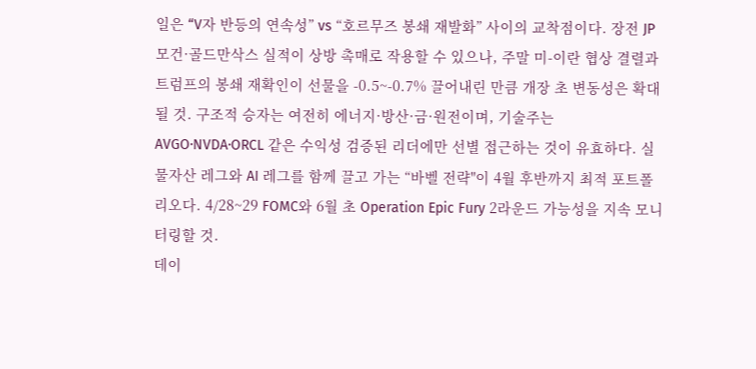일은 “V자 반등의 연속성” vs “호르무즈 봉쇄 재발화” 사이의 교착점이다. 장전 JP모건·골드만삭스 실적이 상방 촉매로 작용할 수 있으나, 주말 미-이란 협상 결렬과 트럼프의 봉쇄 재확인이 선물을 -0.5~-0.7% 끌어내린 만큼 개장 초 변동성은 확대될 것. 구조적 승자는 여전히 에너지·방산·금·원전이며, 기술주는 AVGO·NVDA·ORCL 같은 수익성 검증된 리더에만 선별 접근하는 것이 유효하다. 실물자산 레그와 AI 레그를 함께 끌고 가는 “바벨 전략"이 4월 후반까지 최적 포트폴리오다. 4/28~29 FOMC와 6월 초 Operation Epic Fury 2라운드 가능성을 지속 모니터링할 것.
데이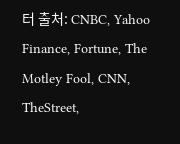터 출처: CNBC, Yahoo Finance, Fortune, The Motley Fool, CNN, TheStreet,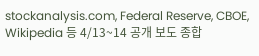stockanalysis.com, Federal Reserve, CBOE, Wikipedia 등 4/13~14 공개 보도 종합